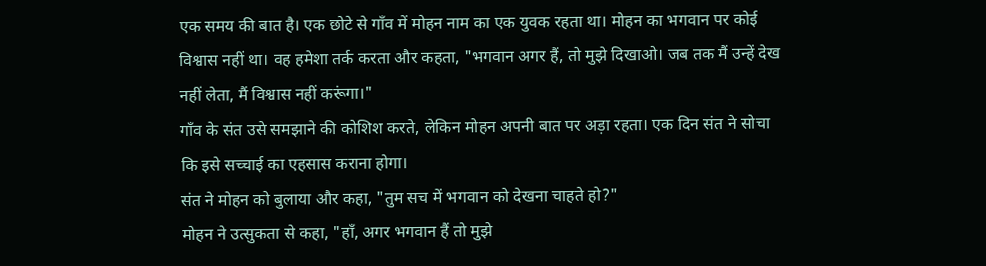एक समय की बात है। एक छोटे से गाँव में मोहन नाम का एक युवक रहता था। मोहन का भगवान पर कोई विश्वास नहीं था। वह हमेशा तर्क करता और कहता, "भगवान अगर हैं, तो मुझे दिखाओ। जब तक मैं उन्हें देख नहीं लेता, मैं विश्वास नहीं करूंगा।"
गाँव के संत उसे समझाने की कोशिश करते, लेकिन मोहन अपनी बात पर अड़ा रहता। एक दिन संत ने सोचा कि इसे सच्चाई का एहसास कराना होगा।
संत ने मोहन को बुलाया और कहा, "तुम सच में भगवान को देखना चाहते हो?"
मोहन ने उत्सुकता से कहा, "हाँ, अगर भगवान हैं तो मुझे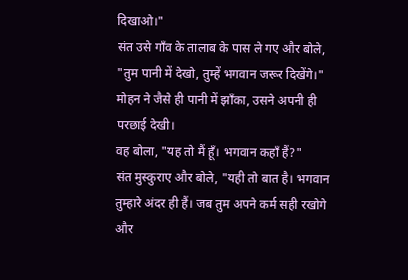दिखाओ।"
संत उसे गाँव के तालाब के पास ले गए और बोले, "तुम पानी में देखो, तुम्हें भगवान जरूर दिखेंगे।" मोहन ने जैसे ही पानी में झाँका, उसने अपनी ही परछाई देखी।
वह बोला, "यह तो मैं हूँ। भगवान कहाँ हैं?"
संत मुस्कुराए और बोले, "यही तो बात है। भगवान तुम्हारे अंदर ही हैं। जब तुम अपने कर्म सही रखोगे और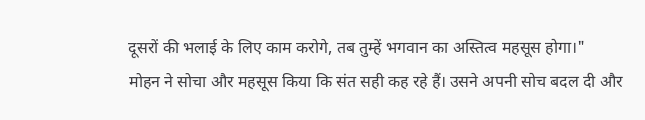दूसरों की भलाई के लिए काम करोगे, तब तुम्हें भगवान का अस्तित्व महसूस होगा।"
मोहन ने सोचा और महसूस किया कि संत सही कह रहे हैं। उसने अपनी सोच बदल दी और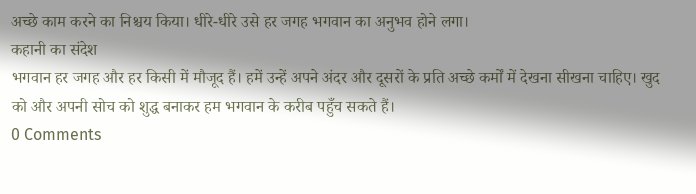अच्छे काम करने का निश्चय किया। धीरे-धीरे उसे हर जगह भगवान का अनुभव होने लगा।
कहानी का संदेश
भगवान हर जगह और हर किसी में मौजूद हैं। हमें उन्हें अपने अंदर और दूसरों के प्रति अच्छे कर्मों में देखना सीखना चाहिए। खुद को और अपनी सोच को शुद्ध बनाकर हम भगवान के करीब पहुँच सकते हैं।
0 Comments